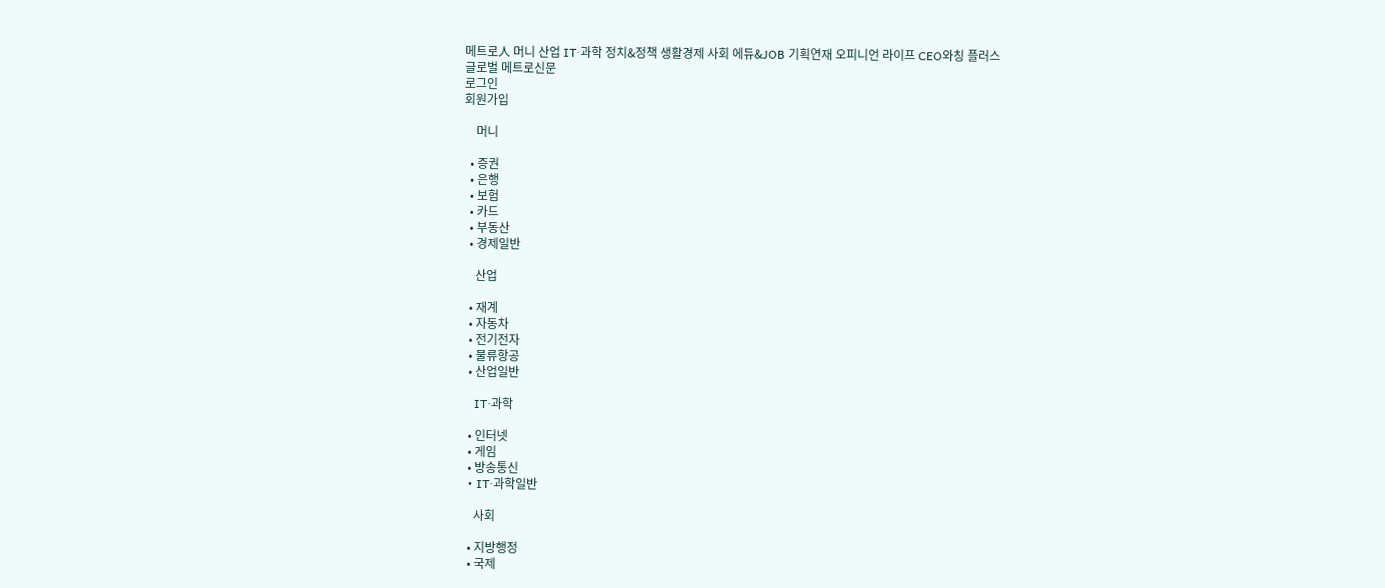메트로人 머니 산업 IT·과학 정치&정책 생활경제 사회 에듀&JOB 기획연재 오피니언 라이프 CEO와칭 플러스
글로벌 메트로신문
로그인
회원가입

    머니

  • 증권
  • 은행
  • 보험
  • 카드
  • 부동산
  • 경제일반

    산업

  • 재계
  • 자동차
  • 전기전자
  • 물류항공
  • 산업일반

    IT·과학

  • 인터넷
  • 게임
  • 방송통신
  • IT·과학일반

    사회

  • 지방행정
  • 국제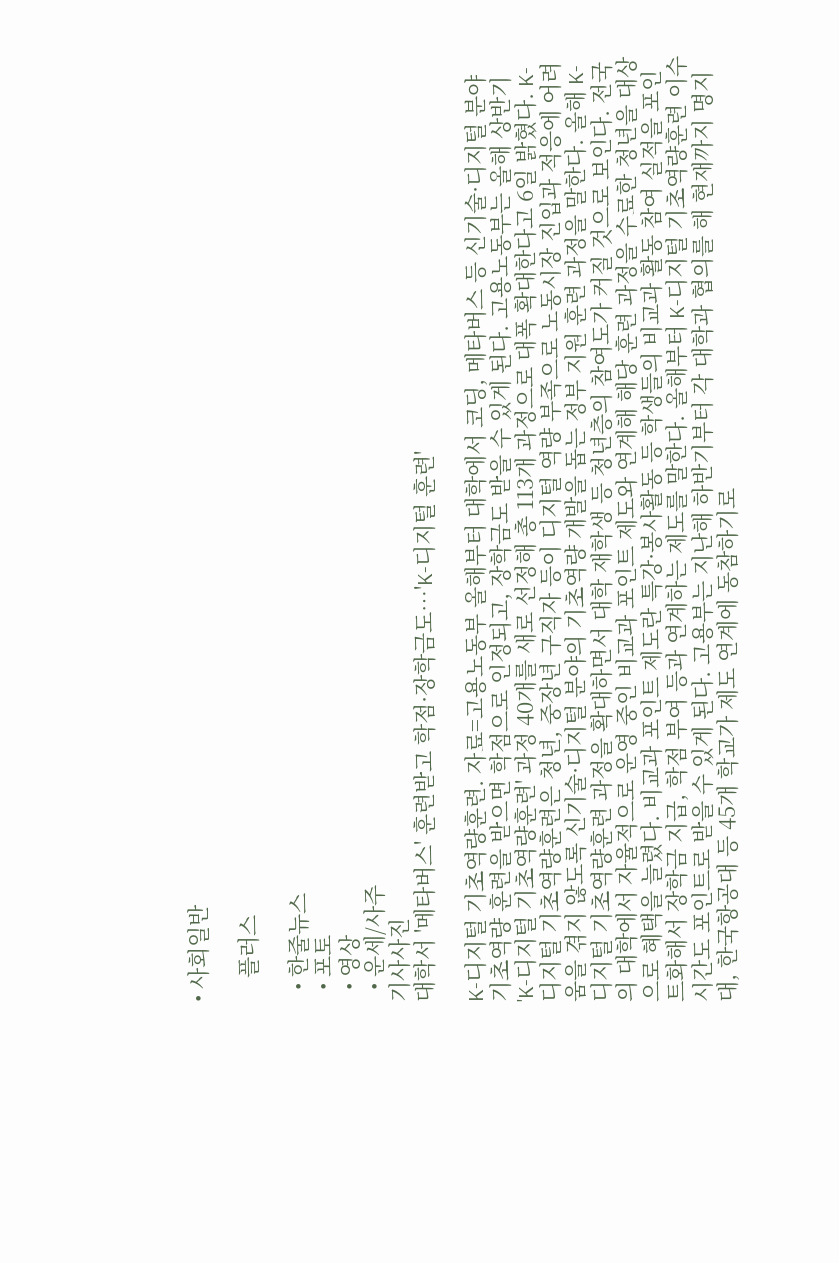• 사회일반

    플러스

  • 한줄뉴스
  • 포토
  • 영상
  • 운세/사주
기사사진
대학서 '메타버스' 훈련받고 학점·장학금도…'K-디지털 훈련'

K-디지털 기초역량훈련. 자료=고용노동부 올해부터 대학에서 코딩, 메타버스 등 신기술·디지털 분야 기초역량 훈련을 받으면 학점으로 인정되고, 장학금도 받을 수 있게 된다. 고용노동부는 올해 상반기 'K-디지털 기초역량훈련' 과정 40개를 새로 선정해 총 113개 과정으로 대폭 확대한다고 6일 밝혔다. K-디지털 기초역량훈련은 청년, 중장년 구직자 등이 디지털 역량 부족으로 노동시장 진입과 적응에 어려움을 겪지 않도록 신기술·디지털 분야의 기초역량 개발을 돕는 정부 지원 훈련 과정을 말한다. 올해 K-디지털 기초역량훈련 과정을 확대하면서 대학 재학생 등 청년층의 참여도가 커질 것으로 보인다. 전국의 대학에서 자율적으로 운영 중인 비교과 포인트 제도와 연계해 해당 훈련 과정을 수료한 청년을 대상으로 혜택을 늘렸다. 비교과 포인트 제도란 특강·봉사활동 등 학생들의 비교과 활동 참여 실적을 포인트화해서 장학금 지급, 학점 부여 등과 연계하는 제도를 말한다. 올해부터 K-디지털 기초역량훈련 이수시간도 포인트로 받을 수 있게 된다. 고용부는 지난해 하반기부터 각 대학과 협의를 해 현재까지 명지대, 한국항공대 등 45개 학교가 제도 연계에 동참하기로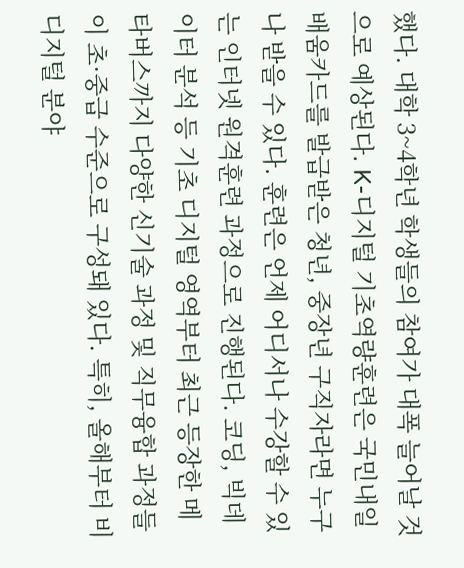했다. 대학 3~4학년 학생들의 참여가 대폭 늘어날 것으로 예상된다. K-디지털 기초역량훈련은 국민내일배움카드를 발급받은 청년, 중장년 구직자라면 누구나 받을 수 있다. 훈련은 언제 어디서나 수강할 수 있는 인터넷 원격훈련 과정으로 진행된다. 코딩, 빅데이터 분석 등 기초 디지털 영역부터 최근 등장한 메타버스까지 다양한 신기술 과정 및 직무융합 과정들이 초·중급 수준으로 구성돼 있다. 특히, 올해부터 비디지털 분야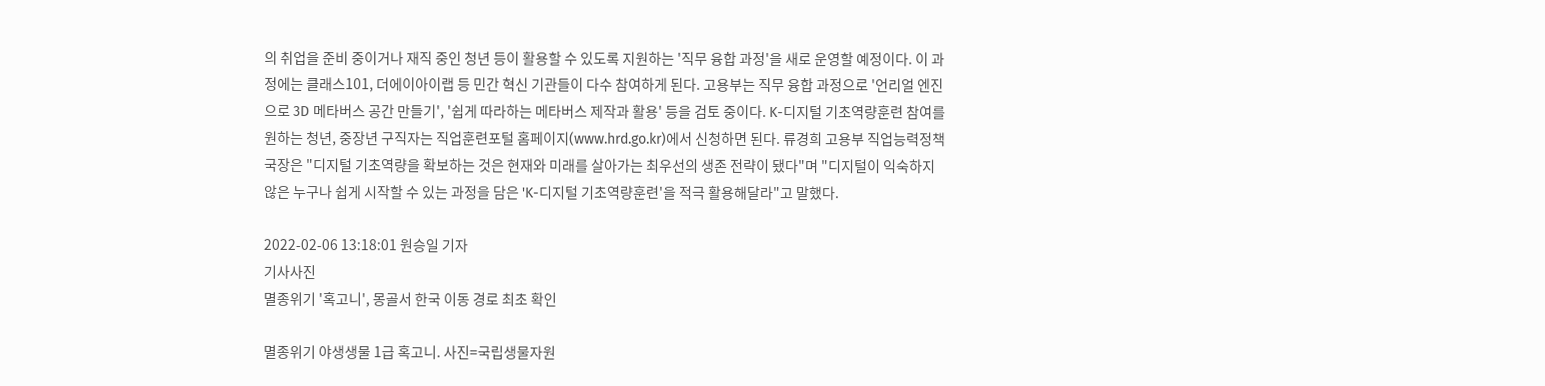의 취업을 준비 중이거나 재직 중인 청년 등이 활용할 수 있도록 지원하는 '직무 융합 과정'을 새로 운영할 예정이다. 이 과정에는 클래스101, 더에이아이랩 등 민간 혁신 기관들이 다수 참여하게 된다. 고용부는 직무 융합 과정으로 '언리얼 엔진으로 3D 메타버스 공간 만들기', '쉽게 따라하는 메타버스 제작과 활용' 등을 검토 중이다. K-디지털 기초역량훈련 참여를 원하는 청년, 중장년 구직자는 직업훈련포털 홈페이지(www.hrd.go.kr)에서 신청하면 된다. 류경희 고용부 직업능력정책국장은 "디지털 기초역량을 확보하는 것은 현재와 미래를 살아가는 최우선의 생존 전략이 됐다"며 "디지털이 익숙하지 않은 누구나 쉽게 시작할 수 있는 과정을 담은 'K-디지털 기초역량훈련'을 적극 활용해달라"고 말했다.

2022-02-06 13:18:01 원승일 기자
기사사진
멸종위기 '혹고니', 몽골서 한국 이동 경로 최초 확인

멸종위기 야생생물 1급 혹고니. 사진=국립생물자원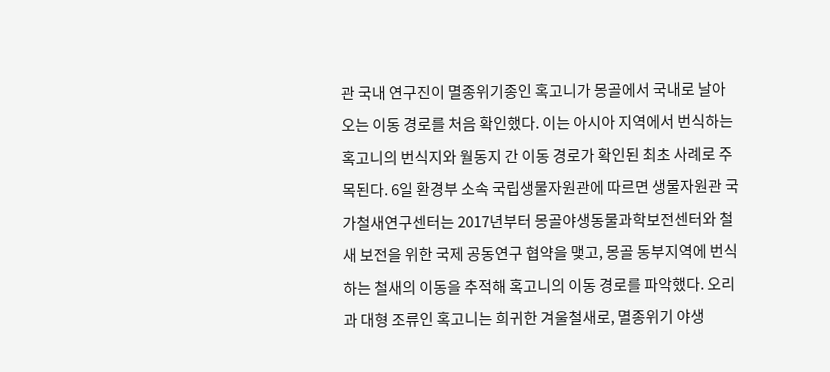관 국내 연구진이 멸종위기종인 혹고니가 몽골에서 국내로 날아오는 이동 경로를 처음 확인했다. 이는 아시아 지역에서 번식하는 혹고니의 번식지와 월동지 간 이동 경로가 확인된 최초 사례로 주목된다. 6일 환경부 소속 국립생물자원관에 따르면 생물자원관 국가철새연구센터는 2017년부터 몽골야생동물과학보전센터와 철새 보전을 위한 국제 공동연구 협약을 맺고, 몽골 동부지역에 번식하는 철새의 이동을 추적해 혹고니의 이동 경로를 파악했다. 오리과 대형 조류인 혹고니는 희귀한 겨울철새로, 멸종위기 야생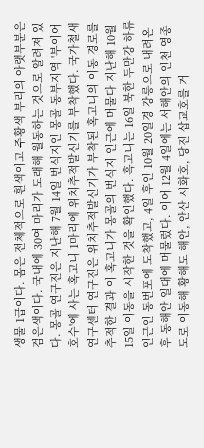생물 1급이다. 몸은 전체적으로 흰색이고 주황색 부리의 아랫부분은 검은색이다. 국내에 30여 마리가 도래해 월동하는 것으로 알려져 있다. 몽골 연구진은 지난해 7월 14일 번식지인 몽골 동부지역 '부이어호수'에 사는 혹고니 1마리에 위치추적발신기를 부착했다. 국가철새연구센터 연구진은 위치추적발신기가 부착된 혹고니의 이동 경로를 추적한 결과 이 혹고니가 몽골의 번식지 인근에 머물다 지난해 10월 15일 이동을 시작한 것을 확인했다. 흑고니는 16일 북한 두만강 하류 인근인 동번포에 도착했고, 4일 후인 10월 20일경 강릉으로 내려온 후 동해안 일대에 머물렀다. 이어 12월 4일에는 서해안의 인천 영종도로 이동해 황해도 해안, 안산 시화호, 당진 삽교호를 거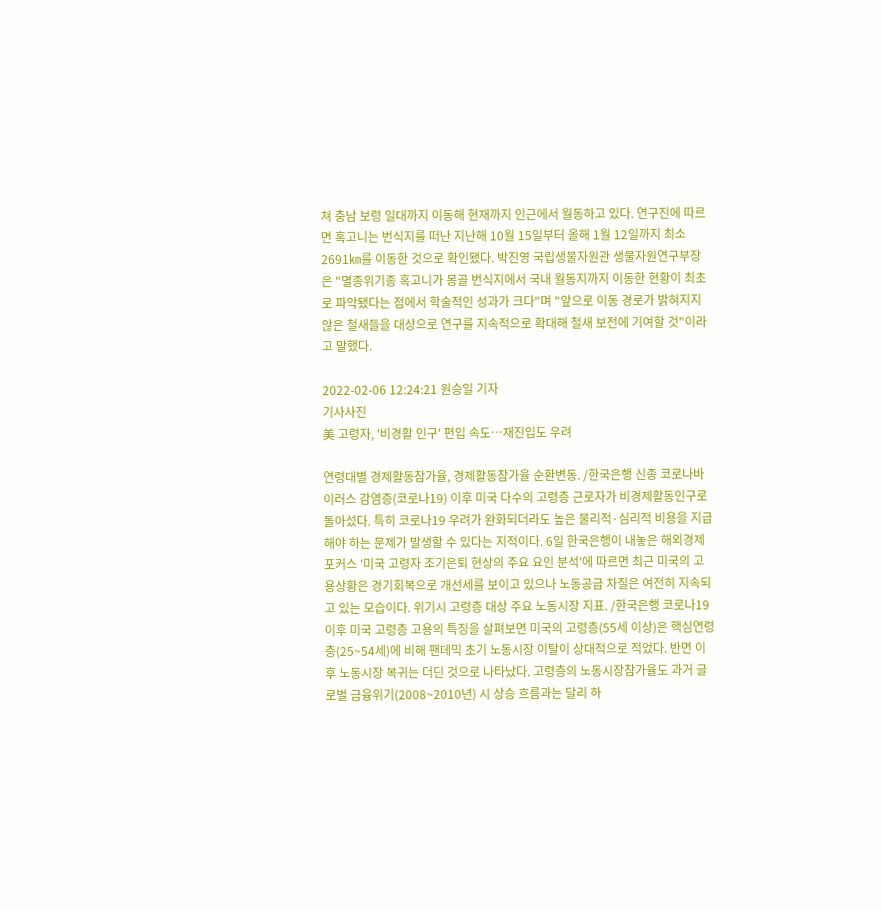쳐 충남 보령 일대까지 이동해 현재까지 인근에서 월동하고 있다. 연구진에 따르면 혹고니는 번식지를 떠난 지난해 10월 15일부터 올해 1월 12일까지 최소 2691㎞를 이동한 것으로 확인됐다. 박진영 국립생물자원관 생물자원연구부장은 "멸종위기종 혹고니가 몽골 번식지에서 국내 월동지까지 이동한 현황이 최초로 파악됐다는 점에서 학술적인 성과가 크다"며 "앞으로 이동 경로가 밝혀지지 않은 철새들을 대상으로 연구를 지속적으로 확대해 철새 보전에 기여할 것"이라고 말했다.

2022-02-06 12:24:21 원승일 기자
기사사진
美 고령자, '비경활 인구' 편입 속도…재진입도 우려

연령대별 경제활동참가율, 경제활동참가율 순환변동. /한국은행 신종 코로나바이러스 감염증(코로나19) 이후 미국 다수의 고령층 근로자가 비경제활동인구로 돌아섰다. 특히 코로나19 우려가 완화되더라도 높은 물리적·심리적 비용을 지급해야 하는 문제가 발생할 수 있다는 지적이다. 6일 한국은행이 내놓은 해외경제포커스 '미국 고령자 조기은퇴 현상의 주요 요인 분석'에 따르면 최근 미국의 고용상황은 경기회복으로 개선세를 보이고 있으나 노동공급 차질은 여전히 지속되고 있는 모습이다. 위기시 고령층 대상 주요 노동시장 지표. /한국은행 코로나19 이후 미국 고령층 고용의 특징을 살펴보면 미국의 고령층(55세 이상)은 핵심연령층(25~54세)에 비해 팬데믹 초기 노동시장 이탈이 상대적으로 적었다. 반면 이후 노동시장 복귀는 더딘 것으로 나타났다. 고령층의 노동시장참가율도 과거 글로벌 금융위기(2008~2010년) 시 상승 흐름과는 달리 하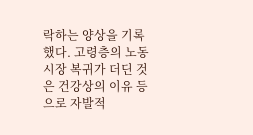락하는 양상을 기록했다. 고령층의 노동시장 복귀가 더딘 것은 건강상의 이유 등으로 자발적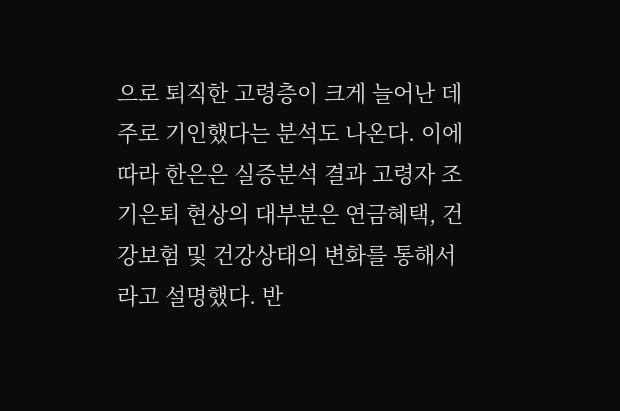으로 퇴직한 고령층이 크게 늘어난 데 주로 기인했다는 분석도 나온다. 이에 따라 한은은 실증분석 결과 고령자 조기은퇴 현상의 대부분은 연금혜택, 건강보험 및 건강상태의 변화를 통해서라고 설명했다. 반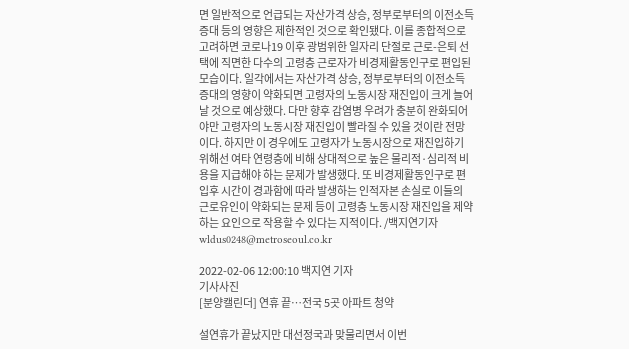면 일반적으로 언급되는 자산가격 상승, 정부로부터의 이전소득 증대 등의 영향은 제한적인 것으로 확인됐다. 이를 종합적으로 고려하면 코로나19 이후 광범위한 일자리 단절로 근로-은퇴 선택에 직면한 다수의 고령층 근로자가 비경제활동인구로 편입된 모습이다. 일각에서는 자산가격 상승, 정부로부터의 이전소득 증대의 영향이 약화되면 고령자의 노동시장 재진입이 크게 늘어날 것으로 예상했다. 다만 향후 감염병 우려가 충분히 완화되어야만 고령자의 노동시장 재진입이 빨라질 수 있을 것이란 전망이다. 하지만 이 경우에도 고령자가 노동시장으로 재진입하기 위해선 여타 연령층에 비해 상대적으로 높은 물리적·심리적 비용을 지급해야 하는 문제가 발생했다. 또 비경제활동인구로 편입후 시간이 경과함에 따라 발생하는 인적자본 손실로 이들의 근로유인이 약화되는 문제 등이 고령층 노동시장 재진입을 제약하는 요인으로 작용할 수 있다는 지적이다. /백지연기자 wldus0248@metroseoul.co.kr

2022-02-06 12:00:10 백지연 기자
기사사진
[분양캘린더] 연휴 끝…전국 5곳 아파트 청약

설연휴가 끝났지만 대선정국과 맞물리면서 이번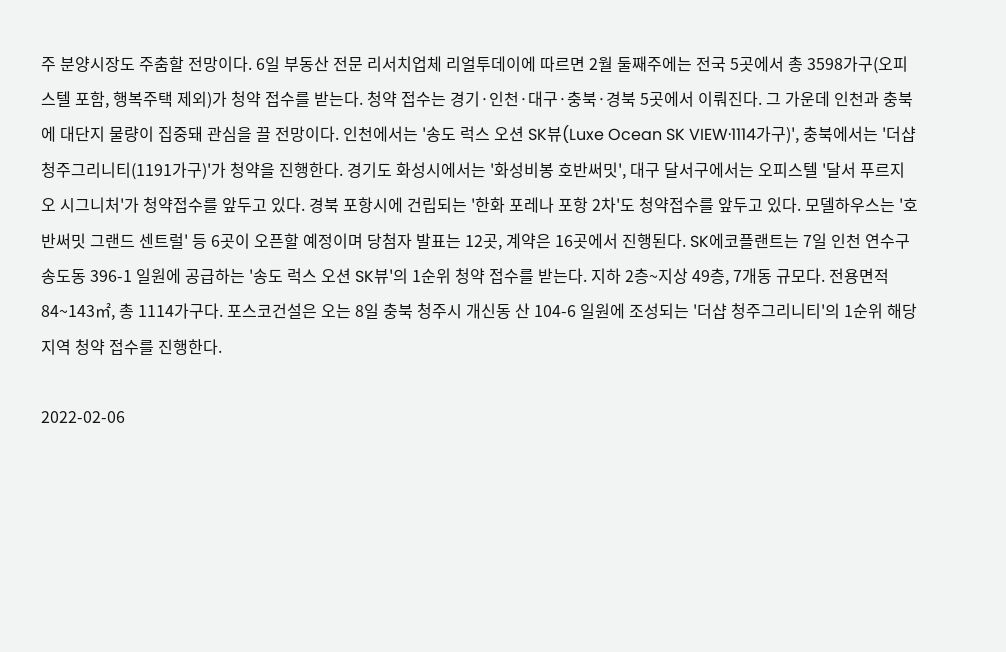주 분양시장도 주춤할 전망이다. 6일 부동산 전문 리서치업체 리얼투데이에 따르면 2월 둘째주에는 전국 5곳에서 총 3598가구(오피스텔 포함, 행복주택 제외)가 청약 접수를 받는다. 청약 접수는 경기·인천·대구·충북·경북 5곳에서 이뤄진다. 그 가운데 인천과 충북에 대단지 물량이 집중돼 관심을 끌 전망이다. 인천에서는 '송도 럭스 오션 SK뷰(Luxe Ocean SK VIEW·1114가구)', 충북에서는 '더샵 청주그리니티(1191가구)'가 청약을 진행한다. 경기도 화성시에서는 '화성비봉 호반써밋', 대구 달서구에서는 오피스텔 '달서 푸르지오 시그니처'가 청약접수를 앞두고 있다. 경북 포항시에 건립되는 '한화 포레나 포항 2차'도 청약접수를 앞두고 있다. 모델하우스는 '호반써밋 그랜드 센트럴' 등 6곳이 오픈할 예정이며 당첨자 발표는 12곳, 계약은 16곳에서 진행된다. SK에코플랜트는 7일 인천 연수구 송도동 396-1 일원에 공급하는 '송도 럭스 오션 SK뷰'의 1순위 청약 접수를 받는다. 지하 2층~지상 49층, 7개동 규모다. 전용면적 84~143㎡, 총 1114가구다. 포스코건설은 오는 8일 충북 청주시 개신동 산 104-6 일원에 조성되는 '더샵 청주그리니티'의 1순위 해당지역 청약 접수를 진행한다.

2022-02-06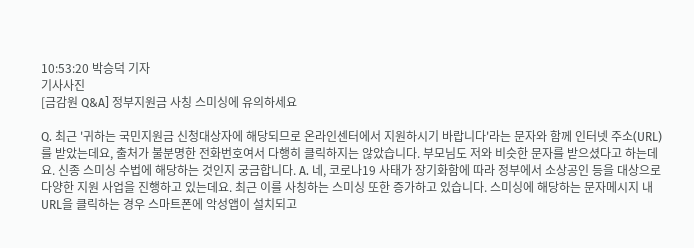10:53:20 박승덕 기자
기사사진
[금감원 Q&A] 정부지원금 사칭 스미싱에 유의하세요

Q. 최근 '귀하는 국민지원금 신청대상자에 해당되므로 온라인센터에서 지원하시기 바랍니다'라는 문자와 함께 인터넷 주소(URL)를 받았는데요, 출처가 불분명한 전화번호여서 다행히 클릭하지는 않았습니다. 부모님도 저와 비슷한 문자를 받으셨다고 하는데요. 신종 스미싱 수법에 해당하는 것인지 궁금합니다. A. 네, 코로나19 사태가 장기화함에 따라 정부에서 소상공인 등을 대상으로 다양한 지원 사업을 진행하고 있는데요. 최근 이를 사칭하는 스미싱 또한 증가하고 있습니다. 스미싱에 해당하는 문자메시지 내 URL을 클릭하는 경우 스마트폰에 악성앱이 설치되고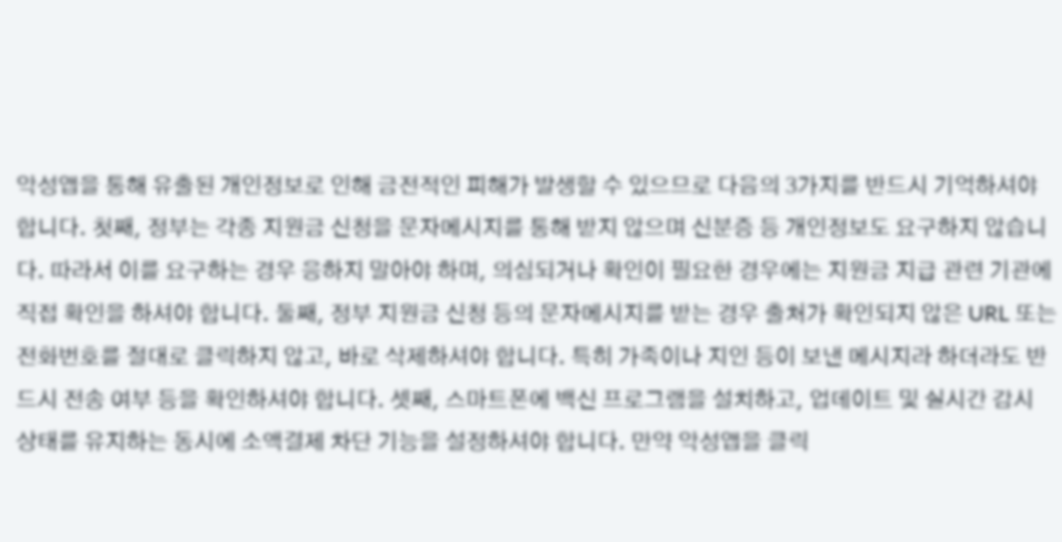악성앱을 통해 유출된 개인정보로 인해 금전적인 피해가 발생할 수 있으므로 다음의 3가지를 반드시 기억하셔야 합니다. 첫째, 정부는 각종 지원금 신청을 문자메시지를 통해 받지 않으며 신분증 등 개인정보도 요구하지 않습니다. 따라서 이를 요구하는 경우 응하지 말아야 하며, 의심되거나 확인이 필요한 경우에는 지원금 지급 관련 기관에 직접 확인을 하셔야 합니다. 둘째, 정부 지원금 신청 등의 문자메시지를 받는 경우 출처가 확인되지 않은 URL 또는 전화번호를 절대로 클릭하지 않고, 바로 삭제하셔야 합니다. 특히 가족이나 지인 등이 보낸 메시지라 하더라도 반드시 전송 여부 등을 확인하셔야 합니다. 셋째, 스마트폰에 백신 프로그램을 설치하고, 업데이트 및 실시간 감시 상태를 유지하는 동시에 소액결제 차단 기능을 설정하셔야 합니다. 만약 악성앱을 클릭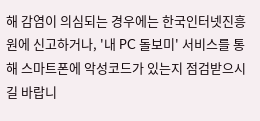해 감염이 의심되는 경우에는 한국인터넷진흥원에 신고하거나, '내 PC 돌보미' 서비스를 통해 스마트폰에 악성코드가 있는지 점검받으시길 바랍니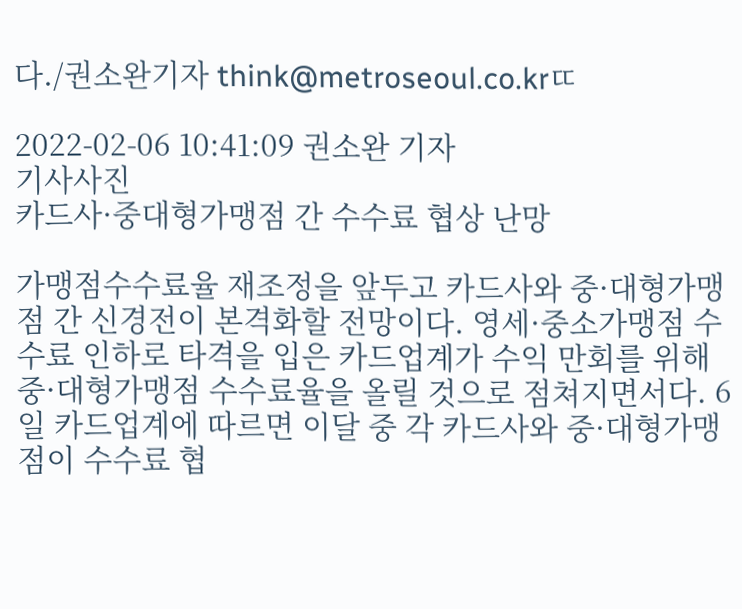다./권소완기자 think@metroseoul.co.krㄸ

2022-02-06 10:41:09 권소완 기자
기사사진
카드사·중대형가맹점 간 수수료 협상 난망

가맹점수수료율 재조정을 앞두고 카드사와 중·대형가맹점 간 신경전이 본격화할 전망이다. 영세·중소가맹점 수수료 인하로 타격을 입은 카드업계가 수익 만회를 위해 중·대형가맹점 수수료율을 올릴 것으로 점쳐지면서다. 6일 카드업계에 따르면 이달 중 각 카드사와 중·대형가맹점이 수수료 협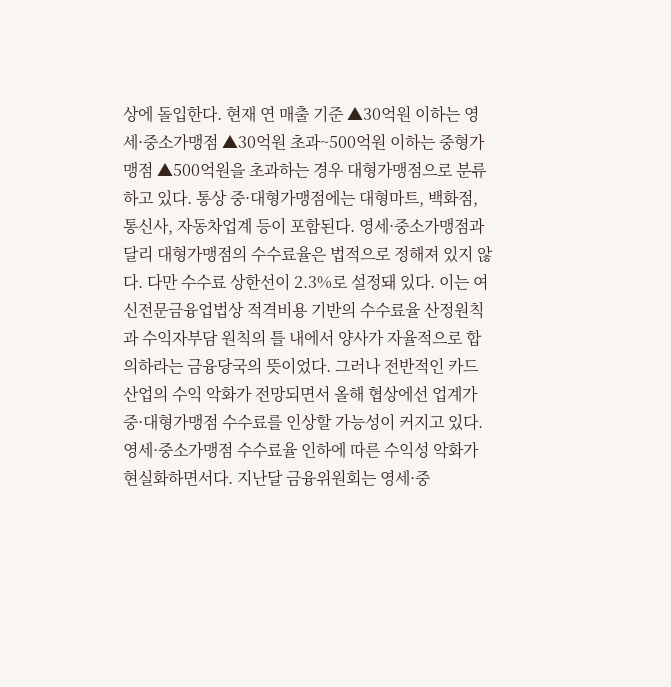상에 돌입한다. 현재 연 매출 기준 ▲30억원 이하는 영세·중소가맹점 ▲30억원 초과~500억원 이하는 중형가맹점 ▲500억원을 초과하는 경우 대형가맹점으로 분류하고 있다. 통상 중·대형가맹점에는 대형마트, 백화점, 통신사, 자동차업계 등이 포함된다. 영세·중소가맹점과 달리 대형가맹점의 수수료율은 법적으로 정해져 있지 않다. 다만 수수료 상한선이 2.3%로 설정돼 있다. 이는 여신전문금융업법상 적격비용 기반의 수수료율 산정원칙과 수익자부담 원칙의 틀 내에서 양사가 자율적으로 합의하라는 금융당국의 뜻이었다. 그러나 전반적인 카드산업의 수익 악화가 전망되면서 올해 협상에선 업계가 중·대형가맹점 수수료를 인상할 가능성이 커지고 있다. 영세·중소가맹점 수수료율 인하에 따른 수익성 악화가 현실화하면서다. 지난달 금융위원회는 영세·중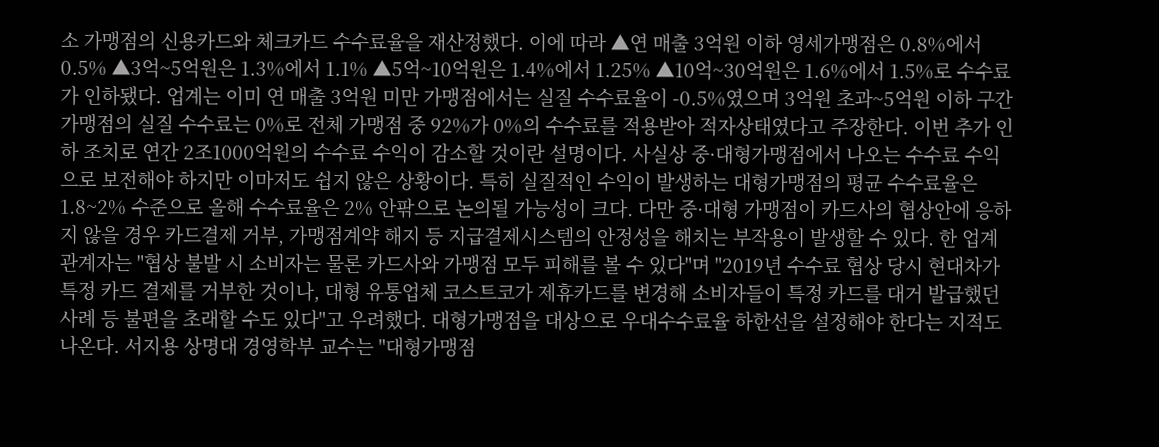소 가맹점의 신용카드와 체크카드 수수료율을 재산정했다. 이에 따라 ▲연 매출 3억원 이하 영세가맹점은 0.8%에서 0.5% ▲3억~5억원은 1.3%에서 1.1% ▲5억~10억원은 1.4%에서 1.25% ▲10억~30억원은 1.6%에서 1.5%로 수수료가 인하됐다. 업계는 이미 연 매출 3억원 미만 가맹점에서는 실질 수수료율이 -0.5%였으며 3억원 초과~5억원 이하 구간 가맹점의 실질 수수료는 0%로 전체 가맹점 중 92%가 0%의 수수료를 적용받아 적자상태였다고 주장한다. 이번 추가 인하 조치로 연간 2조1000억원의 수수료 수익이 감소할 것이란 설명이다. 사실상 중·대형가맹점에서 나오는 수수료 수익으로 보전해야 하지만 이마저도 쉽지 않은 상황이다. 특히 실질적인 수익이 발생하는 대형가맹점의 평균 수수료율은 1.8~2% 수준으로 올해 수수료율은 2% 안팎으로 논의될 가능성이 크다. 다만 중·대형 가맹점이 카드사의 협상안에 응하지 않을 경우 카드결제 거부, 가맹점계약 해지 등 지급결제시스템의 안정성을 해치는 부작용이 발생할 수 있다. 한 업계 관계자는 "협상 불발 시 소비자는 물론 카드사와 가맹점 모두 피해를 볼 수 있다"며 "2019년 수수료 협상 당시 현대차가 특정 카드 결제를 거부한 것이나, 대형 유통업체 코스트코가 제휴카드를 변경해 소비자들이 특정 카드를 대거 발급했던 사례 등 불편을 초래할 수도 있다"고 우려했다. 대형가맹점을 대상으로 우대수수료율 하한선을 설정해야 한다는 지적도 나온다. 서지용 상명대 경영학부 교수는 "대형가맹점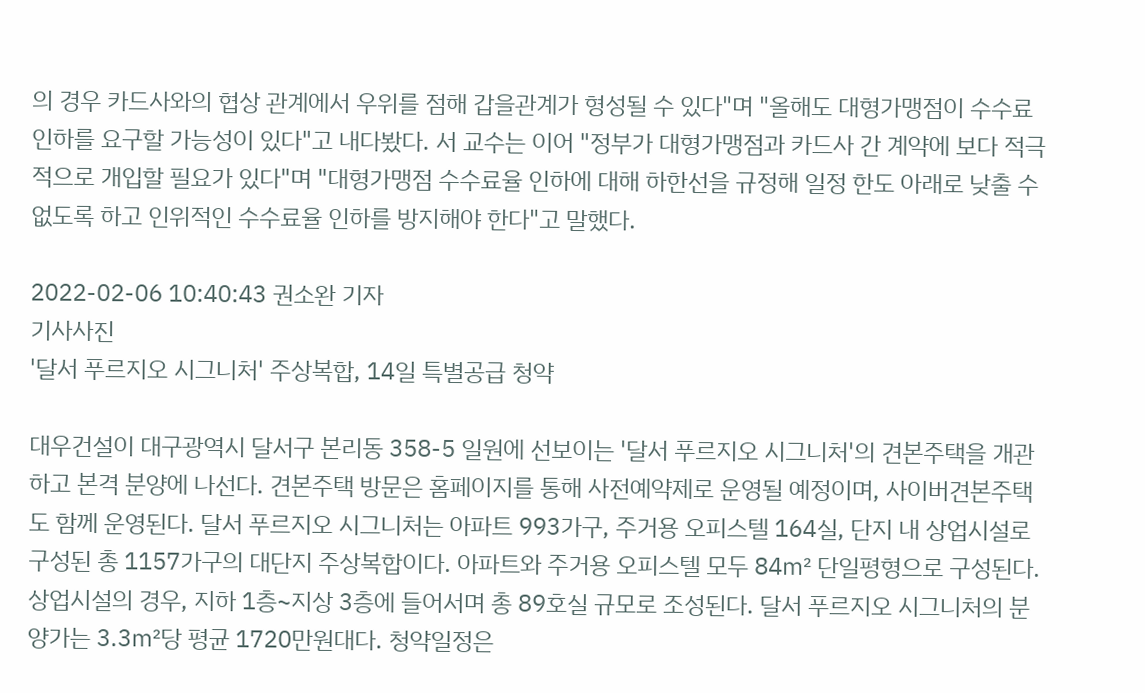의 경우 카드사와의 협상 관계에서 우위를 점해 갑을관계가 형성될 수 있다"며 "올해도 대형가맹점이 수수료 인하를 요구할 가능성이 있다"고 내다봤다. 서 교수는 이어 "정부가 대형가맹점과 카드사 간 계약에 보다 적극적으로 개입할 필요가 있다"며 "대형가맹점 수수료율 인하에 대해 하한선을 규정해 일정 한도 아래로 낮출 수 없도록 하고 인위적인 수수료율 인하를 방지해야 한다"고 말했다.

2022-02-06 10:40:43 권소완 기자
기사사진
'달서 푸르지오 시그니처' 주상복합, 14일 특별공급 청약

대우건설이 대구광역시 달서구 본리동 358-5 일원에 선보이는 '달서 푸르지오 시그니처'의 견본주택을 개관하고 본격 분양에 나선다. 견본주택 방문은 홈페이지를 통해 사전예약제로 운영될 예정이며, 사이버견본주택도 함께 운영된다. 달서 푸르지오 시그니처는 아파트 993가구, 주거용 오피스텔 164실, 단지 내 상업시설로 구성된 총 1157가구의 대단지 주상복합이다. 아파트와 주거용 오피스텔 모두 84㎡ 단일평형으로 구성된다. 상업시설의 경우, 지하 1층~지상 3층에 들어서며 총 89호실 규모로 조성된다. 달서 푸르지오 시그니처의 분양가는 3.3㎡당 평균 1720만원대다. 청약일정은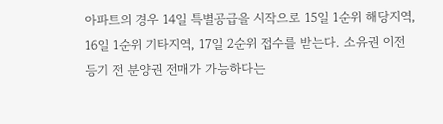아파트의 경우 14일 특별공급을 시작으로 15일 1순위 해당지역, 16일 1순위 기타지역, 17일 2순위 접수를 받는다. 소유권 이전 등기 전 분양권 전매가 가능하다는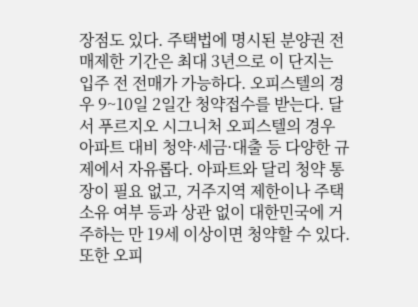장점도 있다. 주택법에 명시된 분양권 전매제한 기간은 최대 3년으로 이 단지는 입주 전 전매가 가능하다. 오피스텔의 경우 9~10일 2일간 청약접수를 받는다. 달서 푸르지오 시그니처 오피스텔의 경우 아파트 대비 청약·세금·대출 등 다양한 규제에서 자유롭다. 아파트와 달리 청약 통장이 필요 없고, 거주지역 제한이나 주택 소유 여부 등과 상관 없이 대한민국에 거주하는 만 19세 이상이면 청약할 수 있다. 또한 오피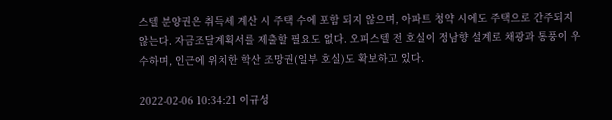스텔 분양권은 취득세 계산 시 주택 수에 포함 되지 않으며, 아파트 청약 시에도 주택으로 간주되지 않는다. 자금조달계획서를 제출할 필요도 없다. 오피스텔 전 호실이 정남향 설계로 채광과 통풍이 우수하며, 인근에 위치한 학산 조망권(일부 호실)도 확보하고 있다.

2022-02-06 10:34:21 이규성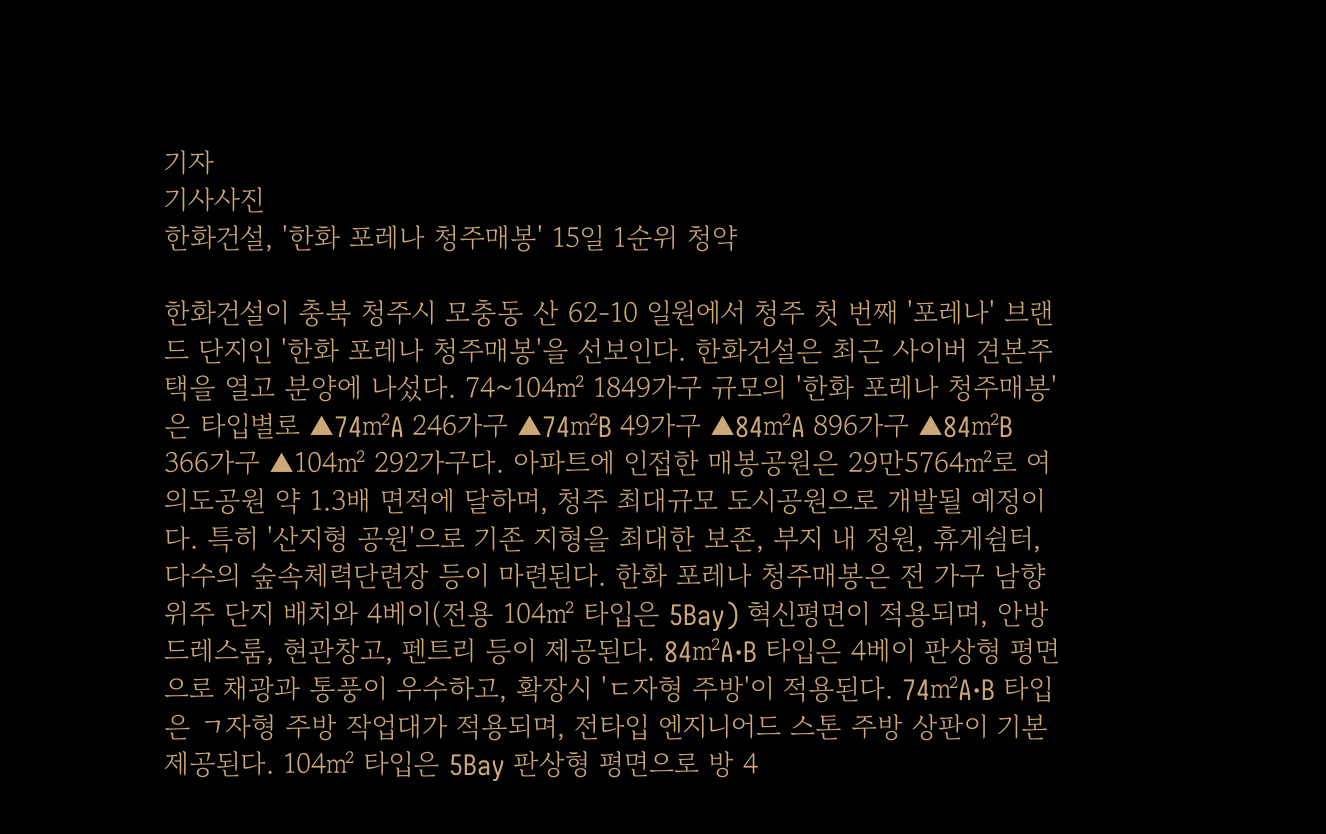기자
기사사진
한화건설, '한화 포레나 청주매봉' 15일 1순위 청약

한화건설이 충북 청주시 모충동 산 62-10 일원에서 청주 첫 번째 '포레나' 브랜드 단지인 '한화 포레나 청주매봉'을 선보인다. 한화건설은 최근 사이버 견본주택을 열고 분양에 나섰다. 74~104㎡ 1849가구 규모의 '한화 포레나 청주매봉'은 타입별로 ▲74㎡A 246가구 ▲74㎡B 49가구 ▲84㎡A 896가구 ▲84㎡B 366가구 ▲104㎡ 292가구다. 아파트에 인접한 매봉공원은 29만5764㎡로 여의도공원 약 1.3배 면적에 달하며, 청주 최대규모 도시공원으로 개발될 예정이다. 특히 '산지형 공원'으로 기존 지형을 최대한 보존, 부지 내 정원, 휴게쉼터, 다수의 숲속체력단련장 등이 마련된다. 한화 포레나 청주매봉은 전 가구 남향 위주 단지 배치와 4베이(전용 104㎡ 타입은 5Bay) 혁신평면이 적용되며, 안방 드레스룸, 현관창고, 펜트리 등이 제공된다. 84㎡A·B 타입은 4베이 판상형 평면으로 채광과 통풍이 우수하고, 확장시 'ㄷ자형 주방'이 적용된다. 74㎡A·B 타입은 ㄱ자형 주방 작업대가 적용되며, 전타입 엔지니어드 스톤 주방 상판이 기본 제공된다. 104㎡ 타입은 5Bay 판상형 평면으로 방 4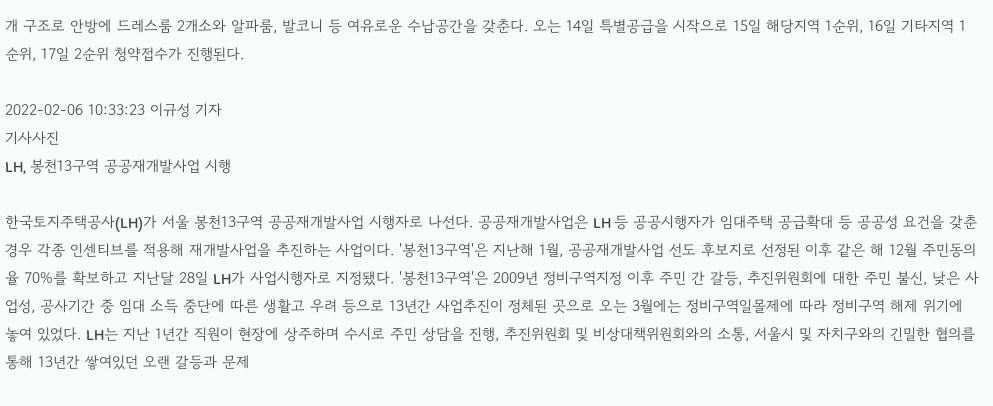개 구조로 안방에 드레스룸 2개소와 알파룸, 발코니 등 여유로운 수납공간을 갖춘다. 오는 14일 특별공급을 시작으로 15일 해당지역 1순위, 16일 기타지역 1순위, 17일 2순위 청약접수가 진행된다.

2022-02-06 10:33:23 이규성 기자
기사사진
LH, 봉천13구역 공공재개발사업 시행

한국토지주택공사(LH)가 서울 봉천13구역 공공재개발사업 시행자로 나선다. 공공재개발사업은 LH 등 공공시행자가 임대주택 공급확대 등 공공성 요건을 갖춘 경우 각종 인센티브를 적용해 재개발사업을 추진하는 사업이다. '봉천13구역'은 지난해 1월, 공공재개발사업 선도 후보지로 선정된 이후 같은 해 12월 주민동의율 70%를 확보하고 지난달 28일 LH가 사업시행자로 지정됐다. '봉천13구역'은 2009년 정비구역지정 이후 주민 간 갈등, 추진위원회에 대한 주민 불신, 낮은 사업성, 공사기간 중 임대 소득 중단에 따른 생활고 우려 등으로 13년간 사업추진이 정체된 곳으로 오는 3월에는 정비구역일몰제에 따라 정비구역 해제 위기에 놓여 있었다. LH는 지난 1년간 직원이 현장에 상주하며 수시로 주민 상담을 진행, 추진위원회 및 비상대책위원회와의 소통, 서울시 및 자치구와의 긴밀한 협의를 통해 13년간 쌓여있던 오랜 갈등과 문제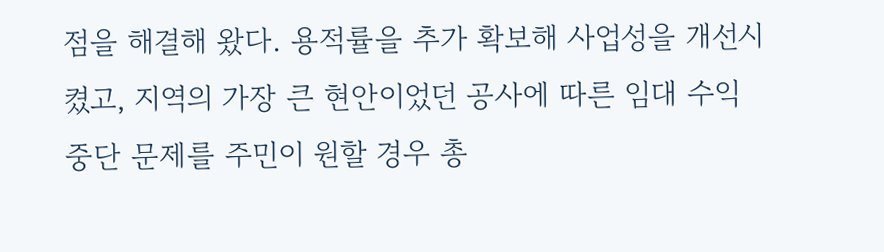점을 해결해 왔다. 용적률을 추가 확보해 사업성을 개선시켰고, 지역의 가장 큰 현안이었던 공사에 따른 임대 수익 중단 문제를 주민이 원할 경우 총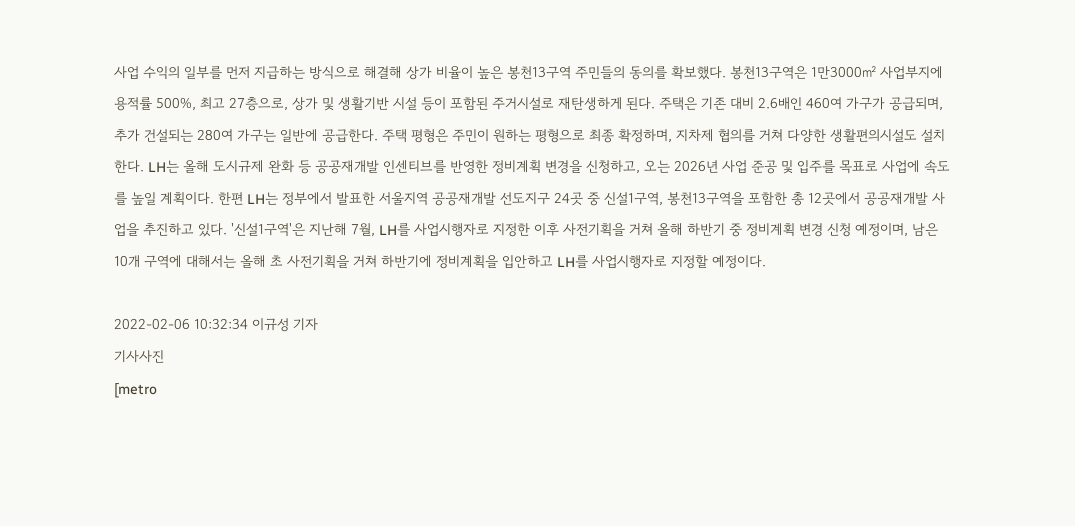사업 수익의 일부를 먼저 지급하는 방식으로 해결해 상가 비율이 높은 봉천13구역 주민들의 동의를 확보했다. 봉천13구역은 1만3000㎡ 사업부지에 용적률 500%, 최고 27층으로, 상가 및 생활기반 시설 등이 포함된 주거시설로 재탄생하게 된다. 주택은 기존 대비 2.6배인 460여 가구가 공급되며, 추가 건설되는 280여 가구는 일반에 공급한다. 주택 평형은 주민이 원하는 평형으로 최종 확정하며, 지차제 협의를 거쳐 다양한 생활편의시설도 설치한다. LH는 올해 도시규제 완화 등 공공재개발 인센티브를 반영한 정비계획 변경을 신청하고, 오는 2026년 사업 준공 및 입주를 목표로 사업에 속도를 높일 계획이다. 한편 LH는 정부에서 발표한 서울지역 공공재개발 선도지구 24곳 중 신설1구역, 봉천13구역을 포함한 총 12곳에서 공공재개발 사업을 추진하고 있다. '신설1구역'은 지난해 7월, LH를 사업시행자로 지정한 이후 사전기획을 거쳐 올해 하반기 중 정비계획 변경 신청 예정이며, 남은 10개 구역에 대해서는 올해 초 사전기획을 거쳐 하반기에 정비계획을 입안하고 LH를 사업시행자로 지정할 예정이다.

2022-02-06 10:32:34 이규성 기자
기사사진
[metro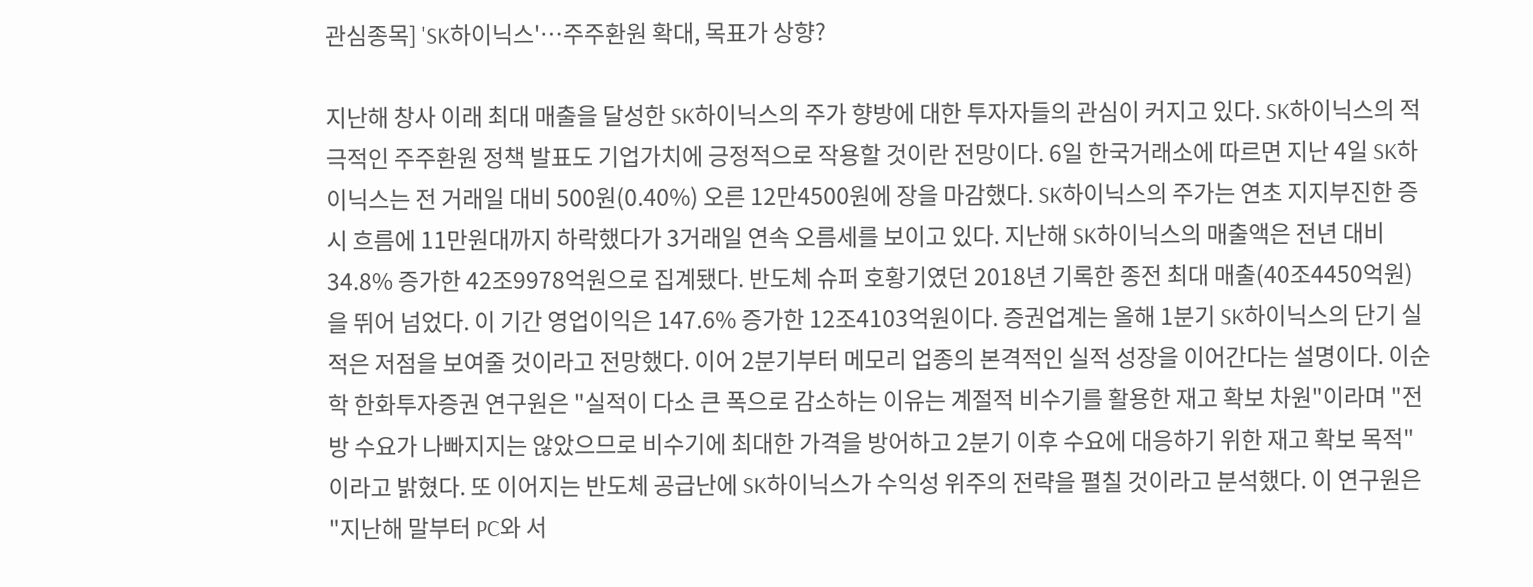관심종목] 'SK하이닉스'…주주환원 확대, 목표가 상향?

지난해 창사 이래 최대 매출을 달성한 SK하이닉스의 주가 향방에 대한 투자자들의 관심이 커지고 있다. SK하이닉스의 적극적인 주주환원 정책 발표도 기업가치에 긍정적으로 작용할 것이란 전망이다. 6일 한국거래소에 따르면 지난 4일 SK하이닉스는 전 거래일 대비 500원(0.40%) 오른 12만4500원에 장을 마감했다. SK하이닉스의 주가는 연초 지지부진한 증시 흐름에 11만원대까지 하락했다가 3거래일 연속 오름세를 보이고 있다. 지난해 SK하이닉스의 매출액은 전년 대비 34.8% 증가한 42조9978억원으로 집계됐다. 반도체 슈퍼 호황기였던 2018년 기록한 종전 최대 매출(40조4450억원)을 뛰어 넘었다. 이 기간 영업이익은 147.6% 증가한 12조4103억원이다. 증권업계는 올해 1분기 SK하이닉스의 단기 실적은 저점을 보여줄 것이라고 전망했다. 이어 2분기부터 메모리 업종의 본격적인 실적 성장을 이어간다는 설명이다. 이순학 한화투자증권 연구원은 "실적이 다소 큰 폭으로 감소하는 이유는 계절적 비수기를 활용한 재고 확보 차원"이라며 "전방 수요가 나빠지지는 않았으므로 비수기에 최대한 가격을 방어하고 2분기 이후 수요에 대응하기 위한 재고 확보 목적"이라고 밝혔다. 또 이어지는 반도체 공급난에 SK하이닉스가 수익성 위주의 전략을 펼칠 것이라고 분석했다. 이 연구원은 "지난해 말부터 PC와 서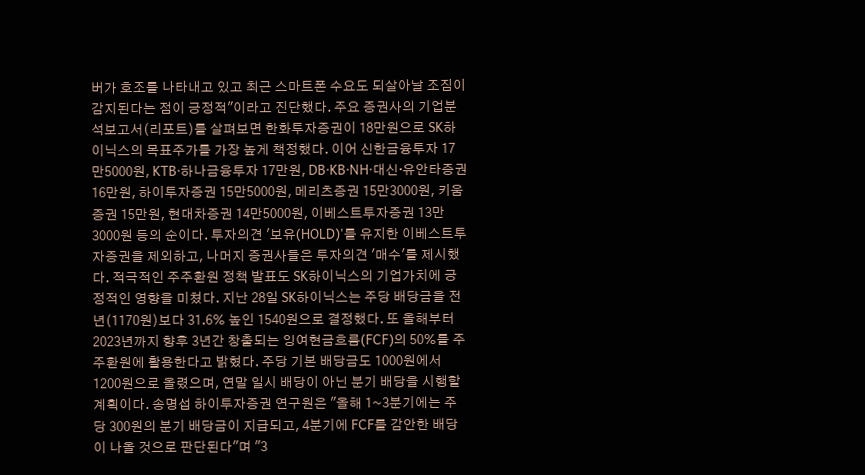버가 호조를 나타내고 있고 최근 스마트폰 수요도 되살아날 조짐이 감지된다는 점이 긍정적"이라고 진단했다. 주요 증권사의 기업분석보고서(리포트)를 살펴보면 한화투자증권이 18만원으로 SK하이닉스의 목표주가를 가장 높게 책정했다. 이어 신한금융투자 17만5000원, KTB·하나금융투자 17만원, DB·KB·NH·대신·유안타증권 16만원, 하이투자증권 15만5000원, 메리츠증권 15만3000원, 키움증권 15만원, 현대차증권 14만5000원, 이베스트투자증권 13만3000원 등의 순이다. 투자의견 '보유(HOLD)'를 유지한 이베스트투자증권을 제외하고, 나머지 증권사들은 투자의견 '매수'를 제시했다. 적극적인 주주환원 정책 발표도 SK하이닉스의 기업가치에 긍정적인 영향을 미쳤다. 지난 28일 SK하이닉스는 주당 배당금을 전년(1170원)보다 31.6% 높인 1540원으로 결정했다. 또 올해부터 2023년까지 향후 3년간 창출되는 잉여현금흐름(FCF)의 50%를 주주환원에 활용한다고 밝혔다. 주당 기본 배당금도 1000원에서 1200원으로 올렸으며, 연말 일시 배당이 아닌 분기 배당을 시행할 계획이다. 송명섭 하이투자증권 연구원은 "올해 1~3분기에는 주당 300원의 분기 배당금이 지급되고, 4분기에 FCF를 감안한 배당이 나올 것으로 판단된다"며 "3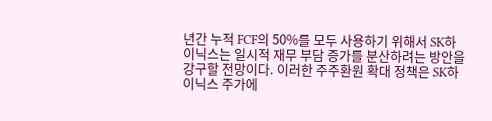년간 누적 FCF의 50%를 모두 사용하기 위해서 SK하이닉스는 일시적 재무 부담 증가를 분산하려는 방안을 강구할 전망이다. 이러한 주주환원 확대 정책은 SK하이닉스 주가에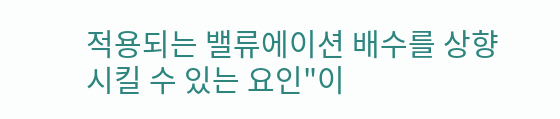적용되는 밸류에이션 배수를 상향시킬 수 있는 요인"이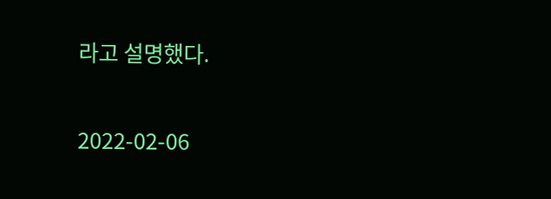라고 설명했다.

2022-02-06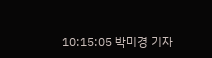10:15:05 박미경 기자